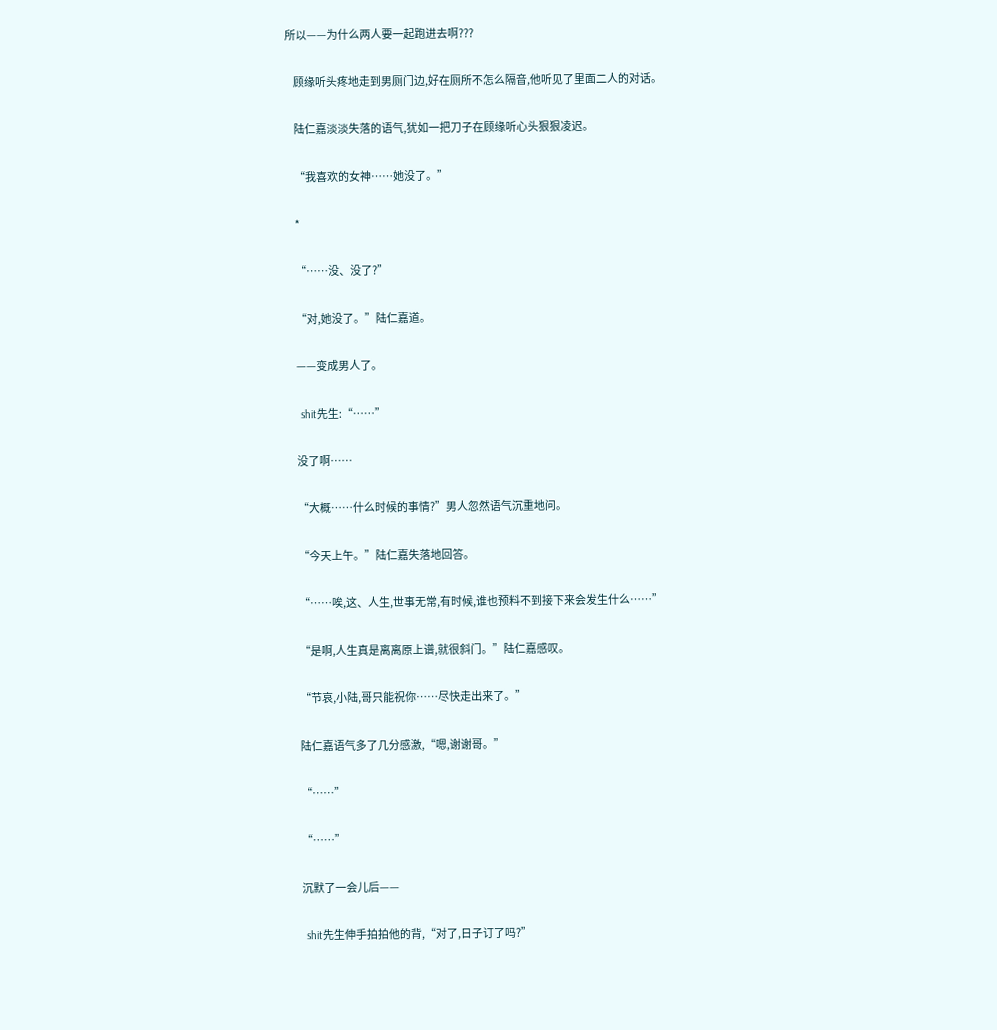所以——为什么两人要一起跑进去啊???

    顾缘听头疼地走到男厕门边,好在厕所不怎么隔音,他听见了里面二人的对话。

    陆仁嘉淡淡失落的语气,犹如一把刀子在顾缘听心头狠狠凌迟。

    “我喜欢的女神……她没了。”

    *

    “……没、没了?”

    “对,她没了。”陆仁嘉道。

    ——变成男人了。

    shit先生:“……”

    没了啊……

    “大概……什么时候的事情?”男人忽然语气沉重地问。

    “今天上午。”陆仁嘉失落地回答。

    “……唉,这、人生,世事无常,有时候,谁也预料不到接下来会发生什么……”

    “是啊,人生真是离离原上谱,就很斜门。”陆仁嘉感叹。

    “节哀,小陆,哥只能祝你……尽快走出来了。”

    陆仁嘉语气多了几分感激,“嗯,谢谢哥。”

    “……”

    “……”

    沉默了一会儿后——

    shit先生伸手拍拍他的背,“对了,日子订了吗?”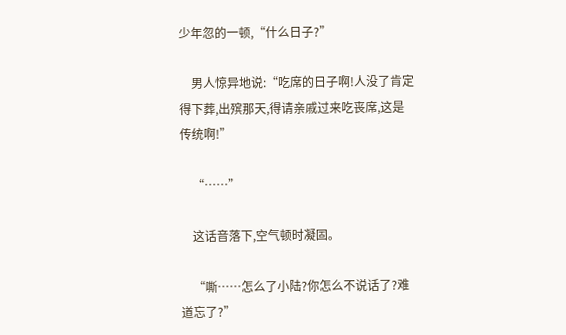少年忽的一顿,“什么日子?”

    男人惊异地说:“吃席的日子啊!人没了肯定得下葬,出殡那天,得请亲戚过来吃丧席,这是传统啊!”

    “……”

    这话音落下,空气顿时凝固。

    “嘶……怎么了小陆?你怎么不说话了?难道忘了?”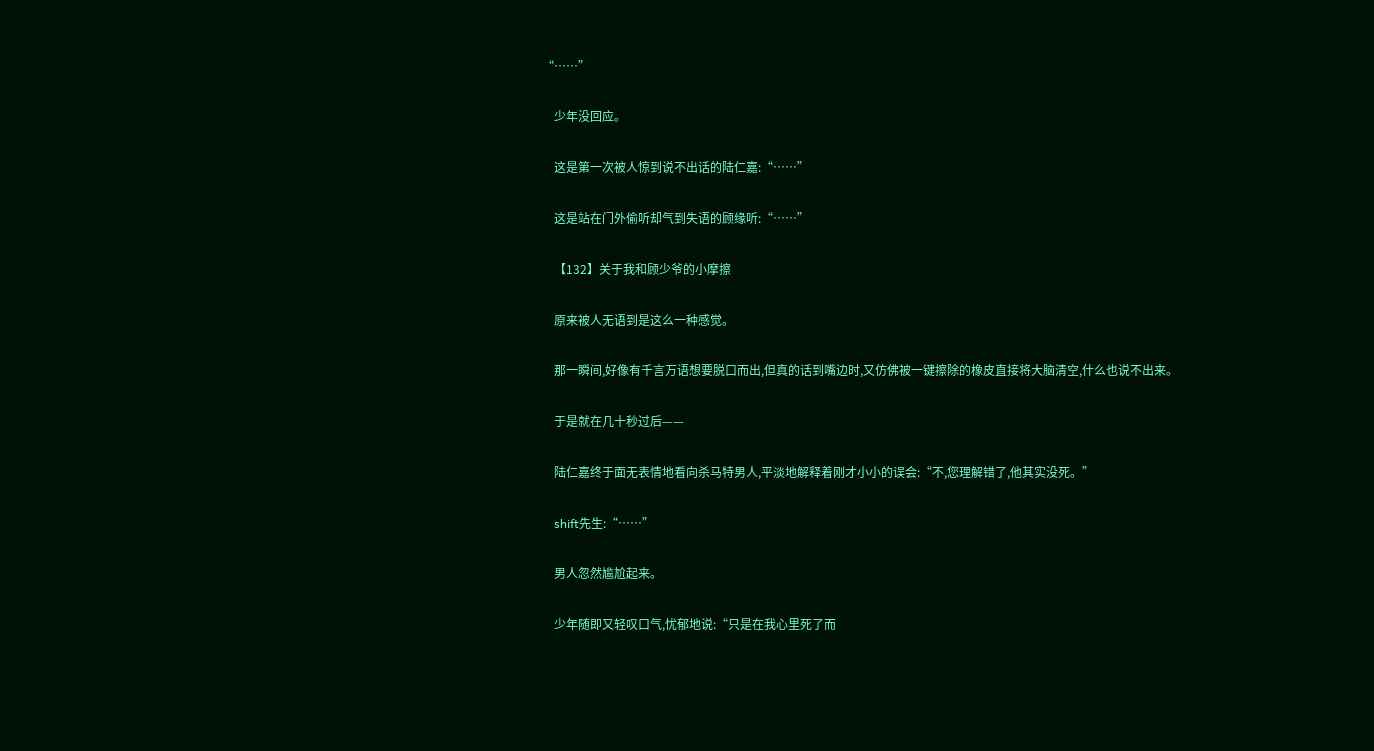“……”

    少年没回应。

    这是第一次被人惊到说不出话的陆仁嘉:“……”

    这是站在门外偷听却气到失语的顾缘听:“……”

    【132】关于我和顾少爷的小摩擦

    原来被人无语到是这么一种感觉。

    那一瞬间,好像有千言万语想要脱口而出,但真的话到嘴边时,又仿佛被一键擦除的橡皮直接将大脑清空,什么也说不出来。

    于是就在几十秒过后——

    陆仁嘉终于面无表情地看向杀马特男人,平淡地解释着刚才小小的误会:“不,您理解错了,他其实没死。”

    shift先生:“……”

    男人忽然尴尬起来。

    少年随即又轻叹口气,忧郁地说:“只是在我心里死了而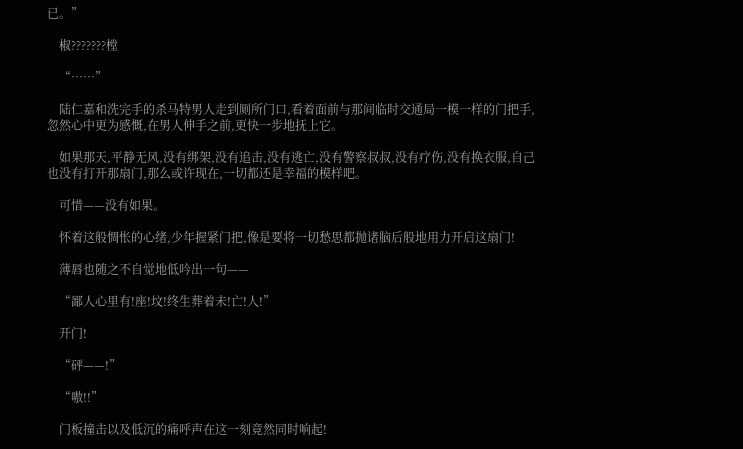已。”

    椒???????樘

    “……”

    陆仁嘉和洗完手的杀马特男人走到厕所门口,看着面前与那间临时交通局一模一样的门把手,忽然心中更为感慨,在男人伸手之前,更快一步地抚上它。

    如果那天,平静无风,没有绑架,没有追击,没有逃亡,没有警察叔叔,没有疗伤,没有换衣服,自己也没有打开那扇门,那么或许现在,一切都还是幸福的模样吧。

    可惜——没有如果。

    怀着这般惆怅的心绪,少年握紧门把,像是要将一切愁思都抛诸脑后般地用力开启这扇门!

    薄唇也随之不自觉地低吟出一句——

    “鄙人心里有!座!坟!终生葬着未!亡!人!”

    开门!

    “砰——!”

    “嗷!!”

    门板撞击以及低沉的痛呼声在这一刻竟然同时响起!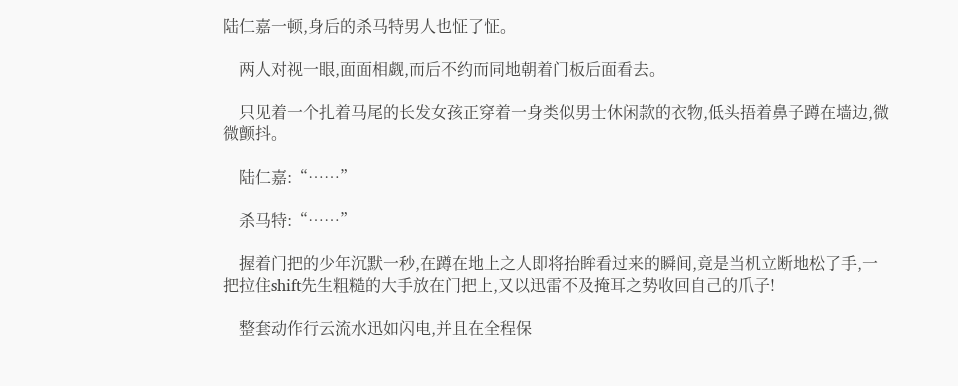陆仁嘉一顿,身后的杀马特男人也怔了怔。

    两人对视一眼,面面相觑,而后不约而同地朝着门板后面看去。

    只见着一个扎着马尾的长发女孩正穿着一身类似男士休闲款的衣物,低头捂着鼻子蹲在墙边,微微颤抖。

    陆仁嘉:“……”

    杀马特:“……”

    握着门把的少年沉默一秒,在蹲在地上之人即将抬眸看过来的瞬间,竟是当机立断地松了手,一把拉住shift先生粗糙的大手放在门把上,又以迅雷不及掩耳之势收回自己的爪子!

    整套动作行云流水迅如闪电,并且在全程保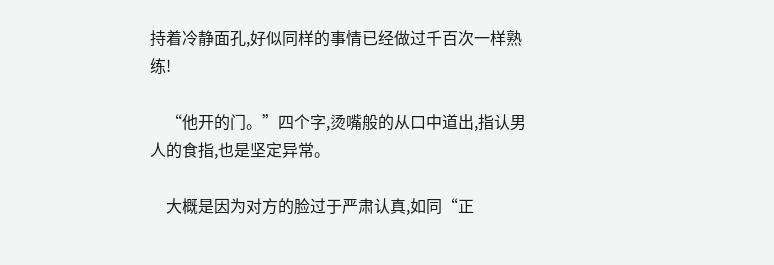持着冷静面孔,好似同样的事情已经做过千百次一样熟练!

    “他开的门。”四个字,烫嘴般的从口中道出,指认男人的食指,也是坚定异常。

    大概是因为对方的脸过于严肃认真,如同“正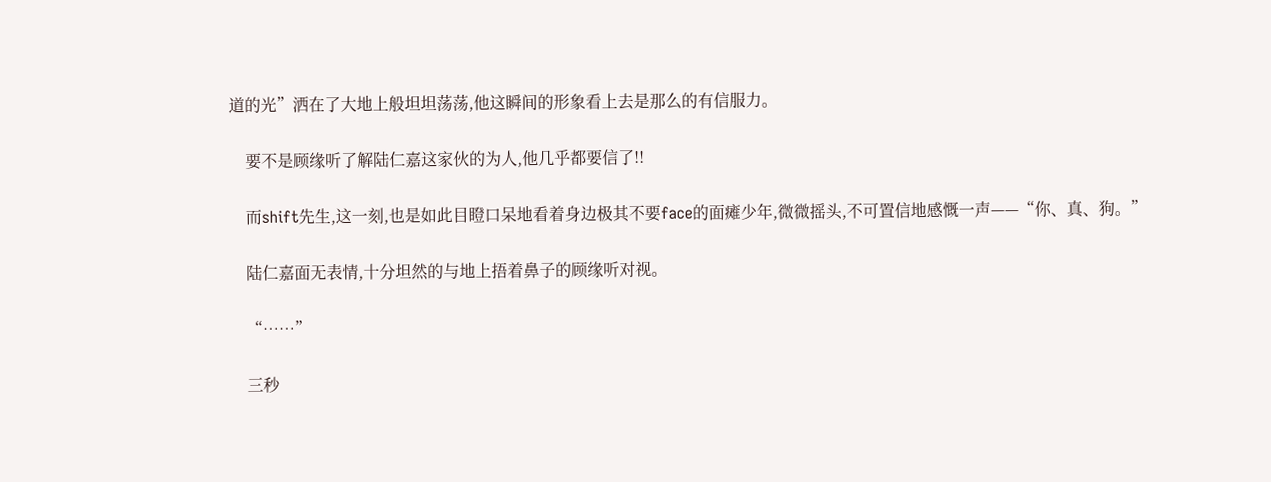道的光”洒在了大地上般坦坦荡荡,他这瞬间的形象看上去是那么的有信服力。

    要不是顾缘听了解陆仁嘉这家伙的为人,他几乎都要信了!!

    而shift先生,这一刻,也是如此目瞪口呆地看着身边极其不要face的面瘫少年,微微摇头,不可置信地感慨一声——“你、真、狗。”

    陆仁嘉面无表情,十分坦然的与地上捂着鼻子的顾缘听对视。

    “……”

    三秒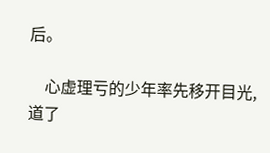后。

    心虚理亏的少年率先移开目光,道了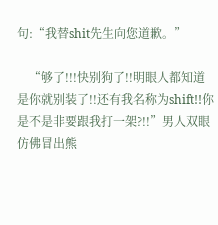句:“我替shit先生向您道歉。”

    “够了!!!快别狗了!!明眼人都知道是你就别装了!!还有我名称为shift!!你是不是非要跟我打一架?!!”男人双眼仿佛冒出熊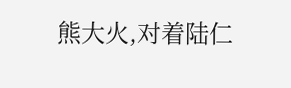熊大火,对着陆仁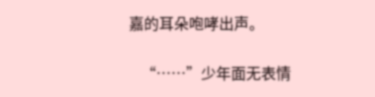嘉的耳朵咆哮出声。

    “……”少年面无表情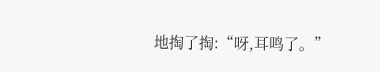地掏了掏:“呀,耳鸣了。”